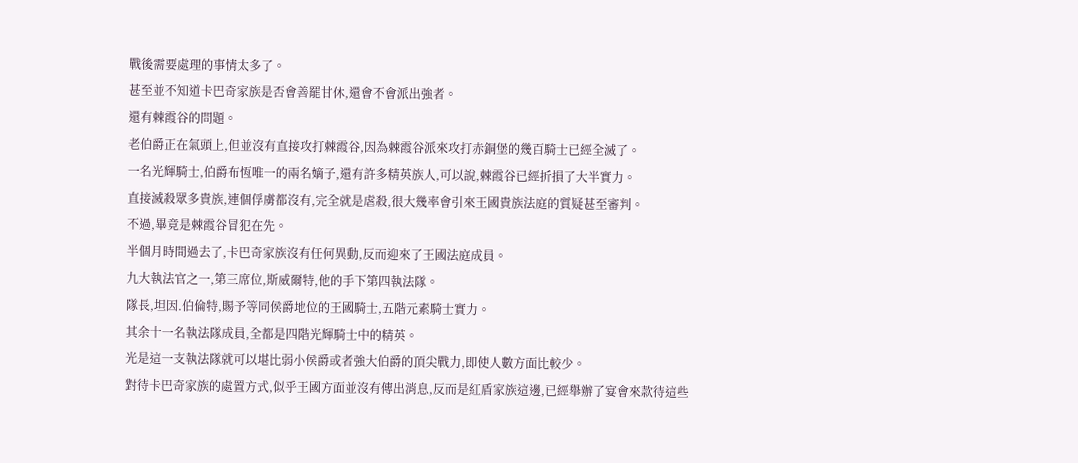戰後需要處理的事情太多了。
甚至並不知道卡巴奇家族是否會善罷甘休,還會不會派出強者。
還有棘霞谷的問題。
老伯爵正在氣頭上,但並沒有直接攻打棘霞谷,因為棘霞谷派來攻打赤銅堡的幾百騎士已經全滅了。
一名光輝騎士,伯爵布恆唯一的兩名嫡子,還有許多精英族人,可以說,棘霞谷已經折損了大半實力。
直接滅殺眾多貴族,連個俘虜都沒有,完全就是虐殺,很大幾率會引來王國貴族法庭的質疑甚至審判。
不過,畢竟是棘霞谷冒犯在先。
半個月時間過去了,卡巴奇家族沒有任何異動,反而迎來了王國法庭成員。
九大執法官之一,第三席位,斯威爾特,他的手下第四執法隊。
隊長,坦因.伯倫特,賜予等同侯爵地位的王國騎士,五階元素騎士實力。
其余十一名執法隊成員,全都是四階光輝騎士中的精英。
光是這一支執法隊就可以堪比弱小侯爵或者強大伯爵的頂尖戰力,即使人數方面比較少。
對待卡巴奇家族的處置方式,似乎王國方面並沒有傳出消息,反而是紅盾家族這邊,已經舉辦了宴會來款待這些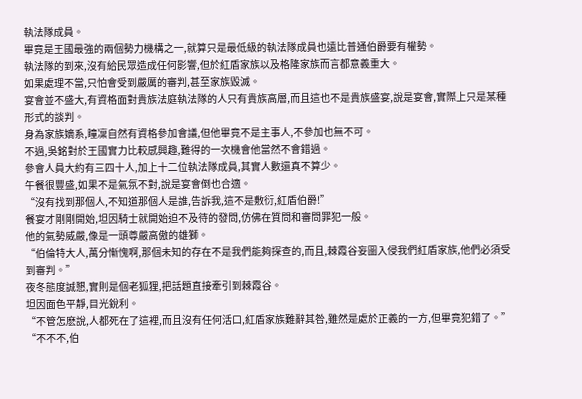執法隊成員。
畢竟是王國最強的兩個勢力機構之一,就算只是最低級的執法隊成員也遠比普通伯爵要有權勢。
執法隊的到來,沒有給民眾造成任何影響,但於紅盾家族以及格隆家族而言都意義重大。
如果處理不當,只怕會受到嚴厲的審判,甚至家族毀滅。
宴會並不盛大,有資格面對貴族法庭執法隊的人只有貴族高層,而且這也不是貴族盛宴,說是宴會,實際上只是某種形式的談判。
身為家族嫡系,瞳凜自然有資格參加會議,但他畢竟不是主事人,不參加也無不可。
不過,吳銘對於王國實力比較感興趣,難得的一次機會他當然不會錯過。
參會人員大約有三四十人,加上十二位執法隊成員,其實人數還真不算少。
午餐很豐盛,如果不是氣氛不對,說是宴會倒也合適。
“沒有找到那個人,不知道那個人是誰,告訴我,這不是敷衍,紅盾伯爵!”
餐宴才剛剛開始,坦因騎士就開始迫不及待的發問,仿佛在質問和審問罪犯一般。
他的氣勢威嚴,像是一頭尊嚴高傲的雄獅。
“伯倫特大人,萬分慚愧啊,那個未知的存在不是我們能夠探查的,而且,棘霞谷妄圖入侵我們紅盾家族,他們必須受到審判。”
夜冬態度誠懇,實則是個老狐狸,把話題直接牽引到棘霞谷。
坦因面色平靜,目光銳利。
“不管怎麽說,人都死在了這裡,而且沒有任何活口,紅盾家族難辭其咎,雖然是處於正義的一方,但畢竟犯錯了。”
“不不不,伯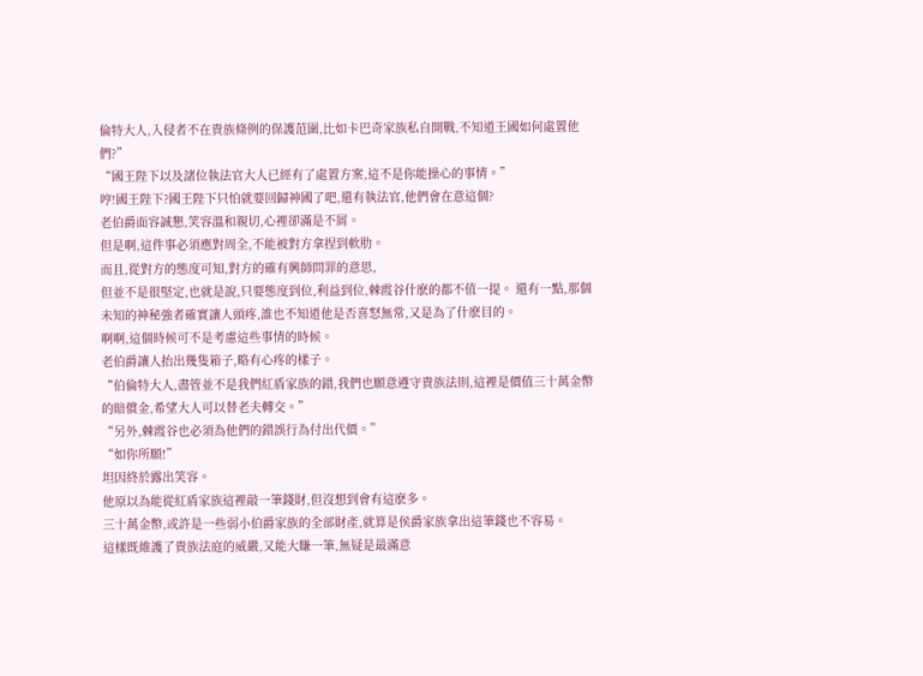倫特大人,入侵者不在貴族條例的保護范圍,比如卡巴奇家族私自開戰,不知道王國如何處置他們?”
“國王陛下以及諸位執法官大人已經有了處置方案,這不是你能操心的事情。”
哼!國王陛下?國王陛下只怕就要回歸神國了吧,還有執法官,他們會在意這個?
老伯爵面容誠懇,笑容溫和親切,心裡卻滿是不屑。
但是啊,這件事必須應對周全,不能被對方拿捏到軟肋。
而且,從對方的態度可知,對方的確有興師問罪的意思,
但並不是很堅定,也就是說,只要態度到位,利益到位,棘霞谷什麽的都不值一提。 還有一點,那個未知的神秘強者確實讓人頭疼,誰也不知道他是否喜怒無常,又是為了什麽目的。
啊啊,這個時候可不是考慮這些事情的時候。
老伯爵讓人抬出幾隻箱子,略有心疼的樣子。
“伯倫特大人,盡管並不是我們紅盾家族的錯,我們也願意遵守貴族法則,這裡是價值三十萬金幣的賠償金,希望大人可以替老夫轉交。”
“另外,棘霞谷也必須為他們的錯誤行為付出代價。”
“如你所願!”
坦因終於露出笑容。
他原以為能從紅盾家族這裡敲一筆錢財,但沒想到會有這麽多。
三十萬金幣,或許是一些弱小伯爵家族的全部財產,就算是侯爵家族拿出這筆錢也不容易。
這樣既維護了貴族法庭的威嚴,又能大賺一筆,無疑是最滿意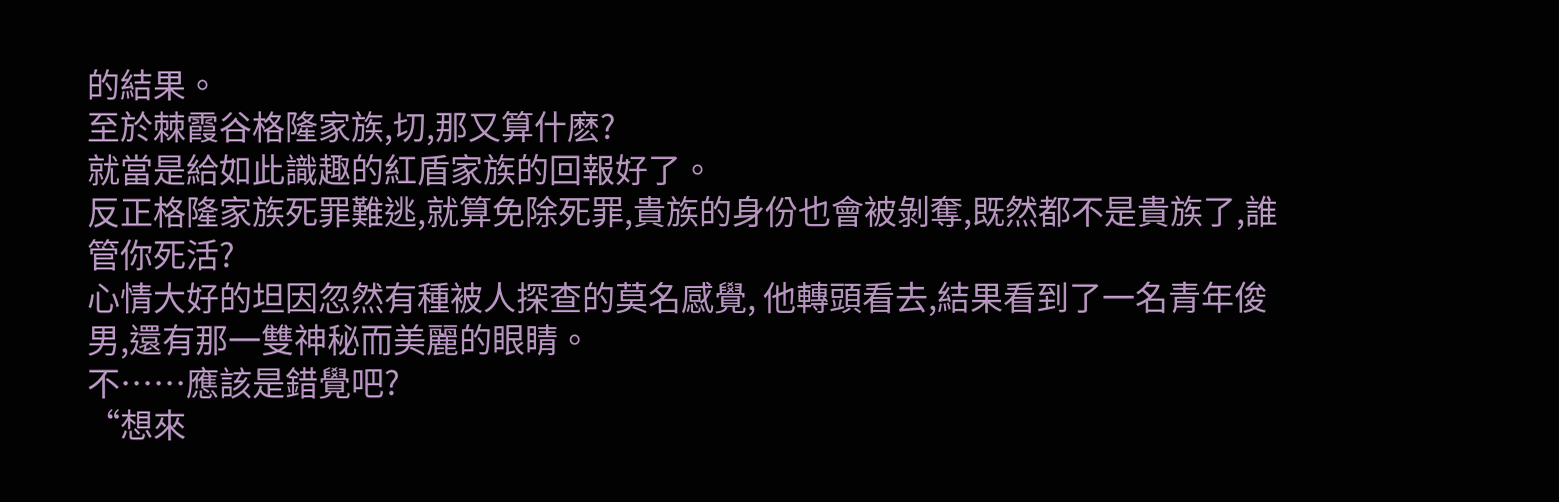的結果。
至於棘霞谷格隆家族,切,那又算什麽?
就當是給如此識趣的紅盾家族的回報好了。
反正格隆家族死罪難逃,就算免除死罪,貴族的身份也會被剝奪,既然都不是貴族了,誰管你死活?
心情大好的坦因忽然有種被人探查的莫名感覺, 他轉頭看去,結果看到了一名青年俊男,還有那一雙神秘而美麗的眼睛。
不……應該是錯覺吧?
“想來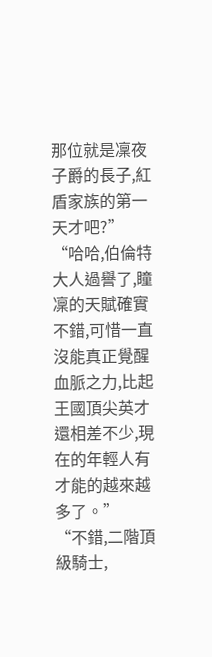那位就是凜夜子爵的長子,紅盾家族的第一天才吧?”
“哈哈,伯倫特大人過譽了,瞳凜的天賦確實不錯,可惜一直沒能真正覺醒血脈之力,比起王國頂尖英才還相差不少,現在的年輕人有才能的越來越多了。”
“不錯,二階頂級騎士,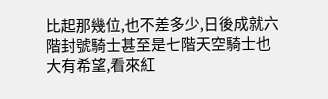比起那幾位,也不差多少,日後成就六階封號騎士甚至是七階天空騎士也大有希望,看來紅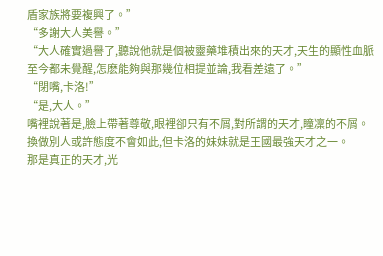盾家族將要複興了。”
“多謝大人美譽。”
“大人確實過譽了,聽說他就是個被靈藥堆積出來的天才,天生的顯性血脈至今都未覺醒,怎麽能夠與那幾位相提並論,我看差遠了。”
“閉嘴,卡洛!”
“是,大人。”
嘴裡說著是,臉上帶著尊敬,眼裡卻只有不屑,對所謂的天才,瞳凜的不屑。
換做別人或許態度不會如此,但卡洛的妹妹就是王國最強天才之一。
那是真正的天才,光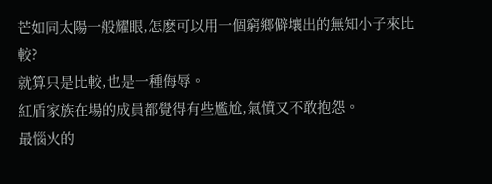芒如同太陽一般耀眼,怎麽可以用一個窮鄉僻壤出的無知小子來比較?
就算只是比較,也是一種侮辱。
紅盾家族在場的成員都覺得有些尷尬,氣憤又不敢抱怨。
最惱火的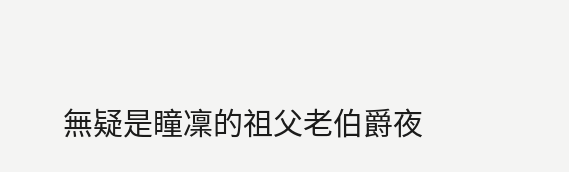無疑是瞳凜的祖父老伯爵夜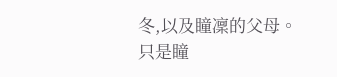冬,以及瞳凜的父母。
只是瞳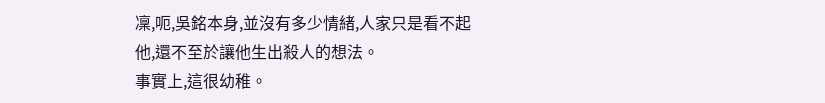凜,呃,吳銘本身,並沒有多少情緒,人家只是看不起他,還不至於讓他生出殺人的想法。
事實上,這很幼稚。